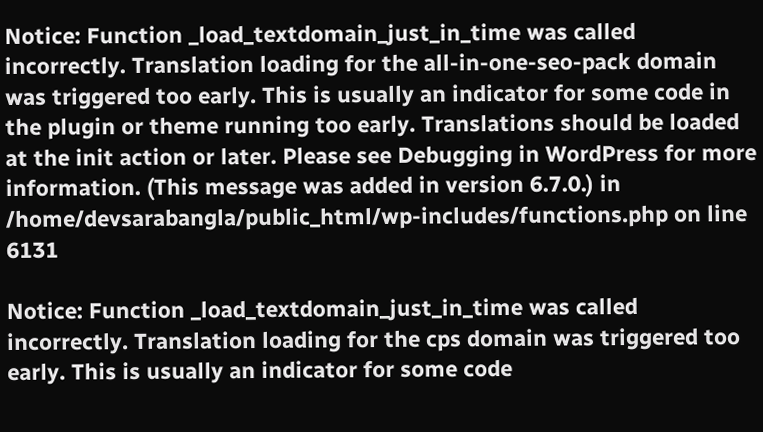Notice: Function _load_textdomain_just_in_time was called incorrectly. Translation loading for the all-in-one-seo-pack domain was triggered too early. This is usually an indicator for some code in the plugin or theme running too early. Translations should be loaded at the init action or later. Please see Debugging in WordPress for more information. (This message was added in version 6.7.0.) in /home/devsarabangla/public_html/wp-includes/functions.php on line 6131

Notice: Function _load_textdomain_just_in_time was called incorrectly. Translation loading for the cps domain was triggered too early. This is usually an indicator for some code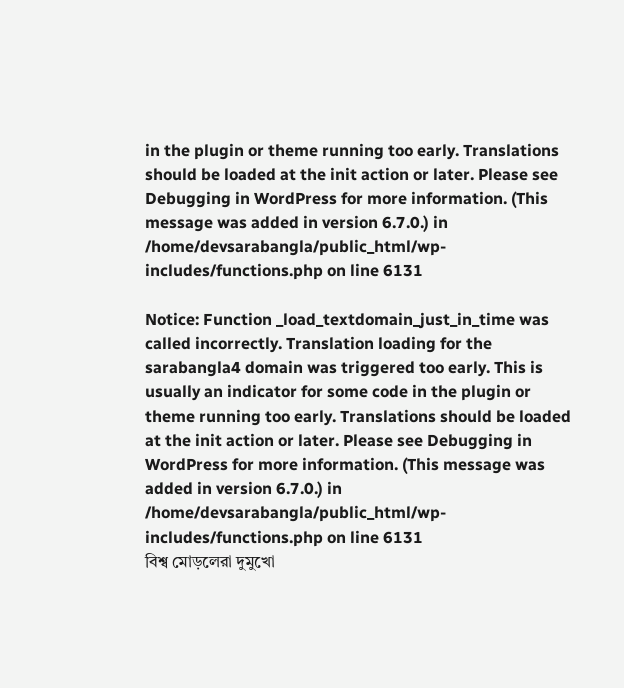in the plugin or theme running too early. Translations should be loaded at the init action or later. Please see Debugging in WordPress for more information. (This message was added in version 6.7.0.) in /home/devsarabangla/public_html/wp-includes/functions.php on line 6131

Notice: Function _load_textdomain_just_in_time was called incorrectly. Translation loading for the sarabangla4 domain was triggered too early. This is usually an indicator for some code in the plugin or theme running too early. Translations should be loaded at the init action or later. Please see Debugging in WordPress for more information. (This message was added in version 6.7.0.) in /home/devsarabangla/public_html/wp-includes/functions.php on line 6131
বিশ্ব মোড়লেরা দুমুখো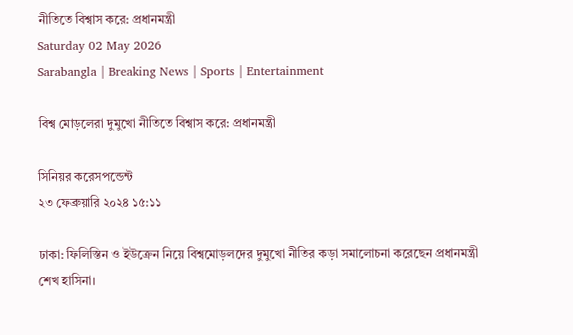নীতিতে বিশ্বাস করে: প্রধানমন্ত্রী
Saturday 02 May 2026
Sarabangla | Breaking News | Sports | Entertainment

বিশ্ব মোড়লেরা দুমুখো নীতিতে বিশ্বাস করে: প্রধানমন্ত্রী

সিনিয়র করেসপন্ডেন্ট
২৩ ফেব্রুয়ারি ২০২৪ ১৫:১১

ঢাকা: ফিলিস্তিন ও ইউক্রেন নিয়ে বিশ্বমোড়লদের দুমুখো নীতির কড়া সমালোচনা করেছেন প্রধানমন্ত্রী শেখ হাসিনা।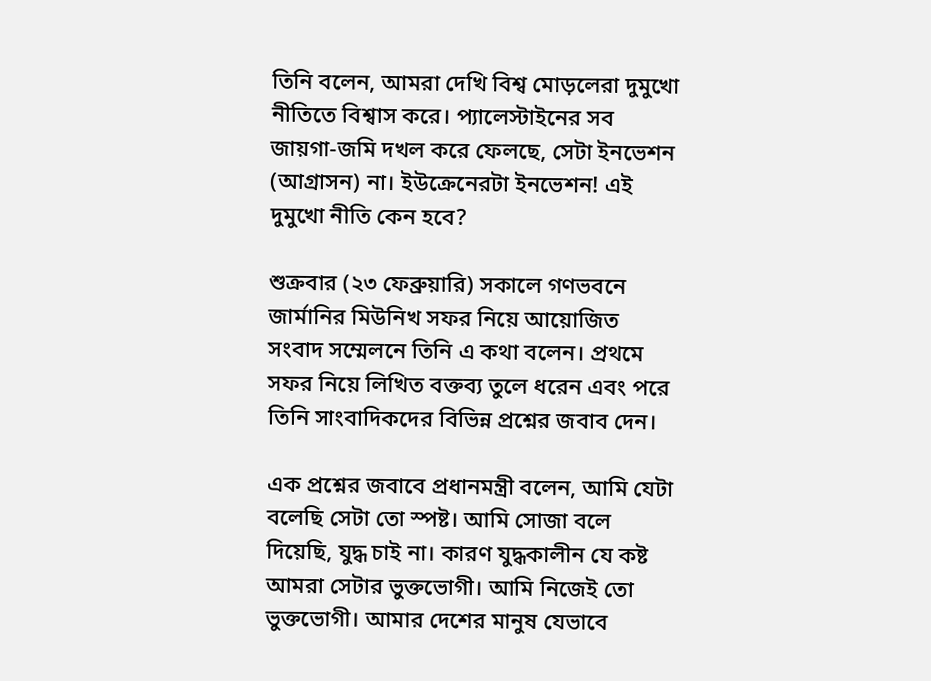তিনি বলেন, আমরা দেখি বিশ্ব মোড়লেরা দুমুখো নীতিতে বিশ্বাস করে। প্যালেস্টাইনের সব জায়গা-জমি দখল করে ফেলছে, সেটা ইনভেশন (আগ্রাসন) না। ইউক্রেনেরটা ইনভেশন! এই দুমুখো নীতি কেন হবে?

শুক্রবার (২৩ ফেব্রুয়ারি) সকালে গণভবনে জার্মানির মিউনিখ সফর নিয়ে আয়োজিত সংবাদ সম্মেলনে তিনি এ কথা বলেন। প্রথমে সফর নিয়ে লিখিত বক্তব্য তুলে ধরেন এবং পরে তিনি সাংবাদিকদের বিভিন্ন প্রশ্নের জবাব দেন।

এক প্রশ্নের জবাবে প্রধানমন্ত্রী বলেন, আমি যেটা বলেছি সেটা তো স্পষ্ট। আমি সোজা বলে দিয়েছি, যুদ্ধ চাই না। কারণ যুদ্ধকালীন যে কষ্ট আমরা সেটার ভুক্তভোগী। আমি নিজেই তো ভুক্তভোগী। আমার দেশের মানুষ যেভাবে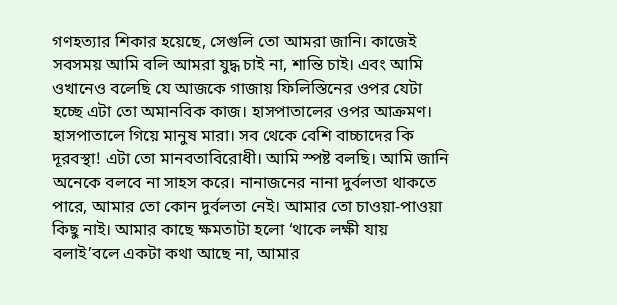গণহত্যার শিকার হয়েছে, সেগুলি তো আমরা জানি। কাজেই সবসময় আমি বলি আমরা যুদ্ধ চাই না, শান্তি চাই। এবং আমি ওখানেও বলেছি যে আজকে গাজায় ফিলিস্তিনের ওপর যেটা হচ্ছে এটা তো অমানবিক কাজ। হাসপাতালের ওপর আক্রমণ। হাসপাতালে গিয়ে মানুষ মারা। সব থেকে বেশি বাচ্চাদের কি দূরবস্থা! এটা তো মানবতাবিরোধী। আমি স্পষ্ট বলছি। আমি জানি অনেকে বলবে না সাহস করে। নানাজনের নানা দুর্বলতা থাকতে পারে, আমার তো কোন দুর্বলতা নেই। আমার তো চাওয়া-পাওয়া কিছু নাই। আমার কাছে ক্ষমতাটা হলো ‘থাকে লক্ষী যায় বলাই’বলে একটা কথা আছে না, আমার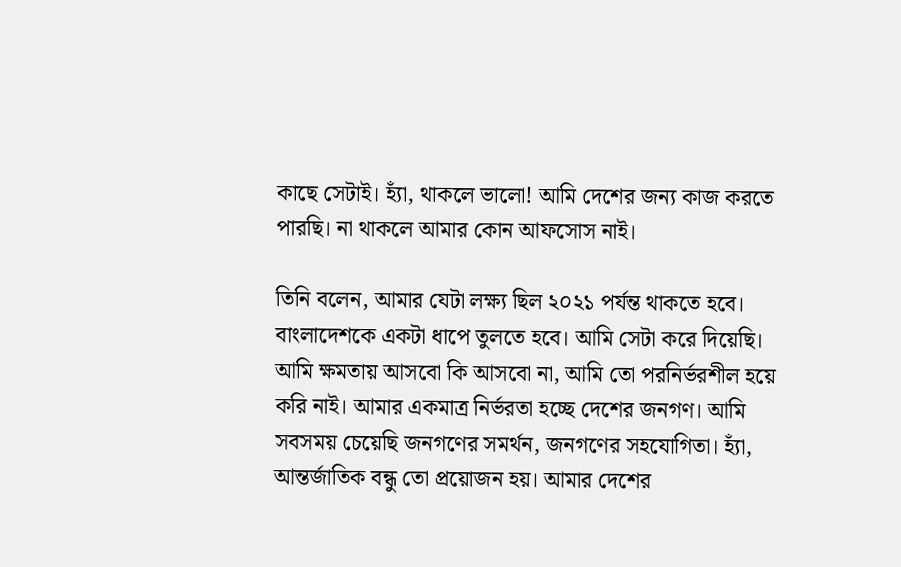কাছে সেটাই। হ্যাঁ, থাকলে ভালো! আমি দেশের জন্য কাজ করতে পারছি। না থাকলে আমার কোন আফসোস নাই।

তিনি বলেন, আমার যেটা লক্ষ্য ছিল ২০২১ পর্যন্ত থাকতে হবে। বাংলাদেশকে একটা ধাপে তুলতে হবে। আমি সেটা করে দিয়েছি। আমি ক্ষমতায় আসবো কি আসবো না, আমি তো পরনির্ভরশীল হয়ে করি নাই। আমার একমাত্র নির্ভরতা হচ্ছে দেশের জনগণ। আমি সবসময় চেয়েছি জনগণের সমর্থন, জনগণের সহযোগিতা। হ্যাঁ, আন্তর্জাতিক বন্ধু তো প্রয়োজন হয়। আমার দেশের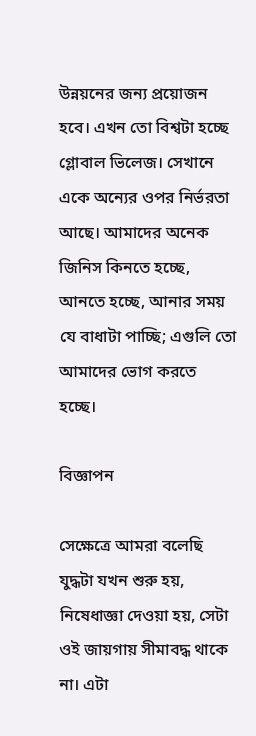উন্নয়নের জন্য প্রয়োজন হবে। এখন তো বিশ্বটা হচ্ছে গ্লোবাল ভিলেজ। সেখানে একে অন্যের ওপর নির্ভরতা আছে। আমাদের অনেক জিনিস কিনতে হচ্ছে, আনতে হচ্ছে, আনার সময় যে বাধাটা পাচ্ছি; এগুলি তো আমাদের ভোগ করতে হচ্ছে।

বিজ্ঞাপন

সেক্ষেত্রে আমরা বলেছি যুদ্ধটা যখন শুরু হয়, নিষেধাজ্ঞা দেওয়া হয়, সেটা ওই জায়গায় সীমাবদ্ধ থাকে না। এটা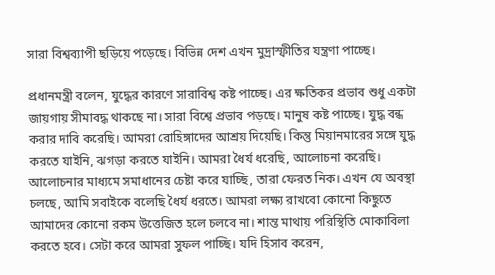সারা বিশ্বব্যাপী ছড়িয়ে পড়েছে। বিভিন্ন দেশ এখন মুদ্রাস্ফীতির যন্ত্রণা পাচ্ছে।

প্রধানমন্ত্রী বলেন, যুদ্ধের কারণে সারাবিশ্ব কষ্ট পাচ্ছে। এর ক্ষতিকর প্রভাব শুধু একটা জায়গায় সীমাবদ্ধ থাকছে না। সারা বিশ্বে প্রভাব পড়ছে। মানুষ কষ্ট পাচ্ছে। যুদ্ধ বন্ধ করার দাবি করেছি। আমরা রোহিঙ্গাদের আশ্রয় দিয়েছি। কিন্তু মিয়ানমারের সঙ্গে যুদ্ধ করতে যাইনি, ঝগড়া করতে যাইনি। আমরা ধৈর্য ধরেছি, আলোচনা করেছি। আলোচনার মাধ্যমে সমাধানের চেষ্টা করে যাচ্ছি, তারা ফেরত নিক। এখন যে অবস্থা চলছে, আমি সবাইকে বলেছি ধৈর্য ধরতে। আমরা লক্ষ্য রাখবো কোনো কিছুতে আমাদের কোনো রকম উত্তেজিত হলে চলবে না। শান্ত মাথায় পরিস্থিতি মোকাবিলা করতে হবে। সেটা করে আমরা সুফল পাচ্ছি। যদি হিসাব করেন,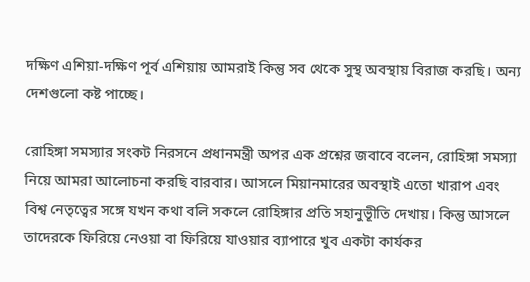দক্ষিণ এশিয়া-দক্ষিণ পূর্ব এশিয়ায় আমরাই কিন্তু সব থেকে সুস্থ অবস্থায় বিরাজ করছি। অন্য দেশগুলো কষ্ট পাচ্ছে।

রোহিঙ্গা সমস্যার সংকট নিরসনে প্রধানমন্ত্রী অপর এক প্রশ্নের জবাবে বলেন, রোহিঙ্গা সমস্যা নিয়ে আমরা আলোচনা করছি বারবার। আসলে মিয়ানমারের অবস্থাই এতো খারাপ এবং বিশ্ব নেতৃত্বের সঙ্গে যখন কথা বলি সকলে রোহিঙ্গার প্রতি সহানুভূীতি দেখায়। কিন্তু আসলে তাদেরকে ফিরিয়ে নেওয়া বা ফিরিয়ে যাওয়ার ব্যাপারে খুব একটা কার্যকর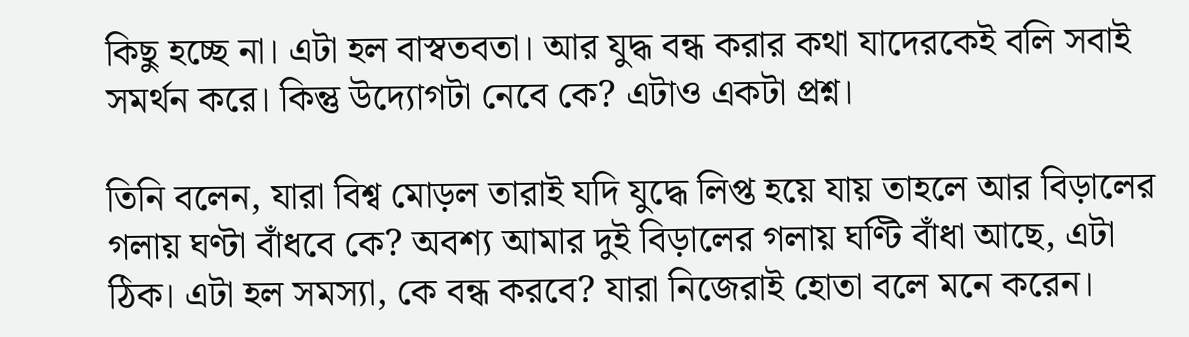কিছু হচ্ছে না। এটা হল বাস্বতবতা। আর যুদ্ধ বন্ধ করার কথা যাদেরকেই বলি সবাই সমর্থন করে। কিন্তু উদ্যোগটা নেবে কে? এটাও একটা প্রশ্ন।

তিনি বলেন, যারা বিশ্ব মোড়ল তারাই যদি যুদ্ধে লিপ্ত হয়ে যায় তাহলে আর বিড়ালের গলায় ঘণ্টা বাঁধবে কে? অবশ্য আমার দুই বিড়ালের গলায় ঘণ্টি বাঁধা আছে, এটা ঠিক। এটা হল সমস্যা, কে বন্ধ করবে? যারা নিজেরাই হোতা বলে মনে করেন।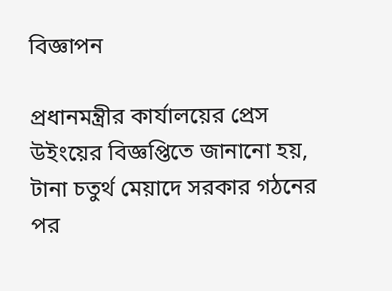বিজ্ঞাপন

প্রধানমন্ত্রীর কার্যালয়ের প্রেস উইংয়ের বিজ্ঞপ্তিতে জানানো হয়, টানা চতুর্থ মেয়াদে সরকার গঠনের পর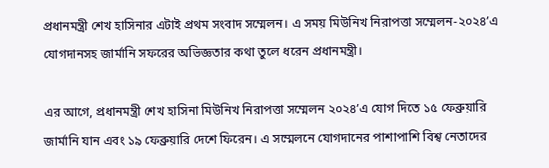প্রধানমন্ত্রী শেখ হাসিনার এটাই প্রথম সংবাদ সম্মেলন। এ সময় মিউনিখ নিরাপত্তা সম্মেলন-২০২৪’এ যোগদানসহ জার্মানি সফরের অভিজ্ঞতার কথা তুলে ধরেন প্রধানমন্ত্রী।

এর আগে, প্রধানমন্ত্রী শেখ হাসিনা মিউনিখ নিরাপত্তা সম্মেলন ২০২৪’এ যোগ দিতে ১৫ ফেব্রুয়ারি জার্মানি যান এবং ১৯ ফেব্রুয়ারি দেশে ফিরেন। এ সম্মেলনে যোগদানের পাশাপাশি বিশ্ব নেতাদের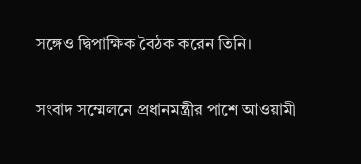সঙ্গেও দ্বিপাক্ষিক বৈঠক করেন তিনি।

সংবাদ সম্মেলনে প্রধানমন্ত্রীর পাশে আওয়ামী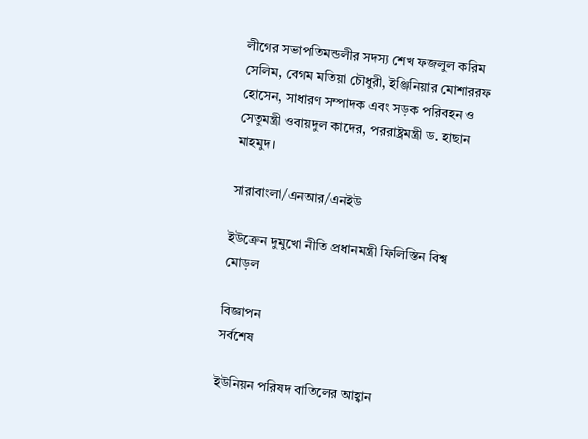লীগের সভাপতিমন্ডলীর সদস্য শেখ ফজলুল করিম সেলিম, বেগম মতিয়া চৌধুরী, ইঞ্জিনিয়ার মোশাররফ হোসেন, সাধারণ সম্পাদক এবং সড়ক পরিবহন ও সেতুমন্ত্রী ওবায়দুল কাদের, পররাষ্ট্রমন্ত্রী ড. হাছান মাহমুদ।

সারাবাংলা/এনআর/এনইউ

ইউক্রেন দুমুখো নীতি প্রধানমন্ত্রী ফিলিস্তিন বিশ্ব মোড়ল

বিজ্ঞাপন
সর্বশেষ

ইউনিয়ন পরিষদ বাতিলের আহ্বান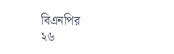বিএনপির
২৬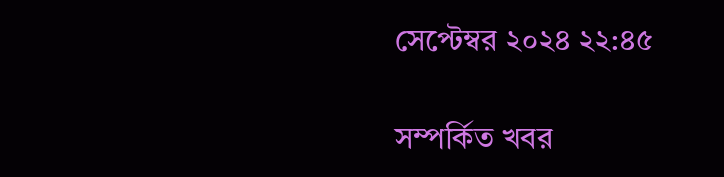সেপ্টেম্বর ২০২৪ ২২:৪৫

সম্পর্কিত খবর